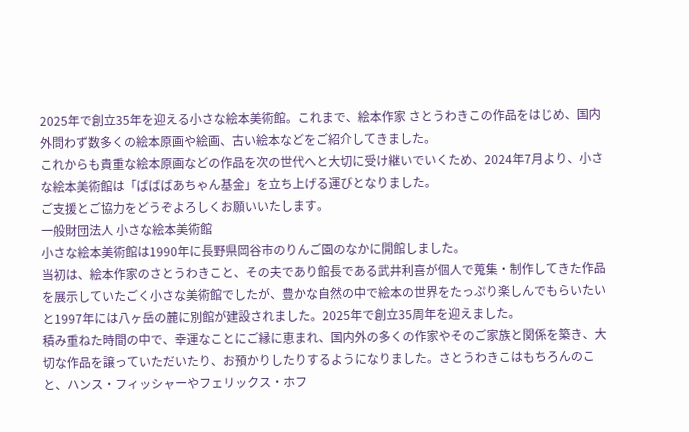2025年で創立35年を迎える小さな絵本美術館。これまで、絵本作家 さとうわきこの作品をはじめ、国内外問わず数多くの絵本原画や絵画、古い絵本などをご紹介してきました。
これからも貴重な絵本原画などの作品を次の世代へと大切に受け継いでいくため、2024年7月より、小さな絵本美術館は「ばばばあちゃん基金」を立ち上げる運びとなりました。
ご支援とご協力をどうぞよろしくお願いいたします。
一般財団法人 小さな絵本美術館
小さな絵本美術館は1990年に長野県岡谷市のりんご園のなかに開館しました。
当初は、絵本作家のさとうわきこと、その夫であり館長である武井利喜が個人で蒐集・制作してきた作品を展示していたごく小さな美術館でしたが、豊かな自然の中で絵本の世界をたっぷり楽しんでもらいたいと1997年には八ヶ岳の麓に別館が建設されました。2025年で創立35周年を迎えました。
積み重ねた時間の中で、幸運なことにご縁に恵まれ、国内外の多くの作家やそのご家族と関係を築き、大切な作品を譲っていただいたり、お預かりしたりするようになりました。さとうわきこはもちろんのこと、ハンス・フィッシャーやフェリックス・ホフ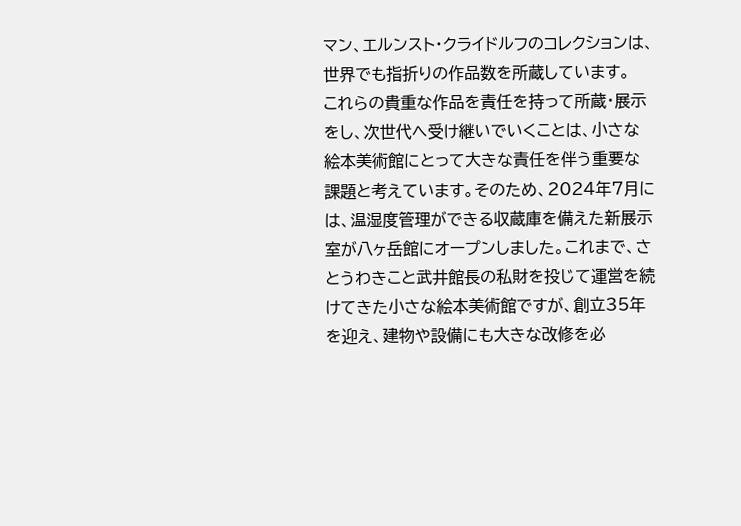マン、エルンスト・クライドルフのコレクションは、世界でも指折りの作品数を所蔵しています。
これらの貴重な作品を責任を持って所蔵・展示をし、次世代へ受け継いでいくことは、小さな絵本美術館にとって大きな責任を伴う重要な課題と考えています。そのため、2024年7月には、温湿度管理ができる収蔵庫を備えた新展示室が八ヶ岳館にオープンしました。これまで、さとうわきこと武井館長の私財を投じて運営を続けてきた小さな絵本美術館ですが、創立35年を迎え、建物や設備にも大きな改修を必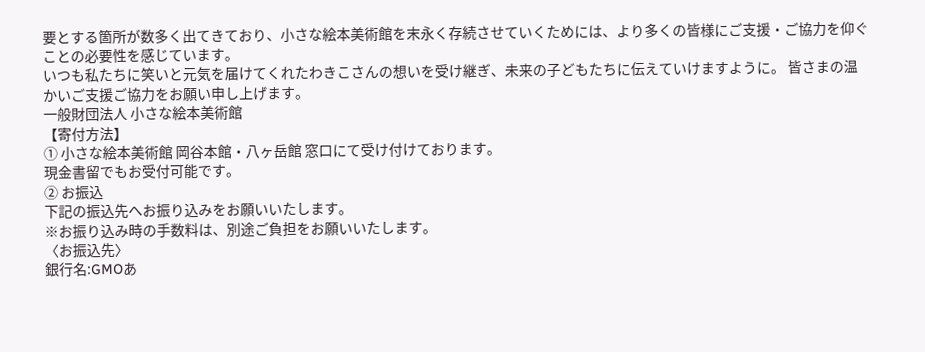要とする箇所が数多く出てきており、小さな絵本美術館を末永く存続させていくためには、より多くの皆様にご支援・ご協力を仰ぐことの必要性を感じています。
いつも私たちに笑いと元気を届けてくれたわきこさんの想いを受け継ぎ、未来の子どもたちに伝えていけますように。 皆さまの温かいご支援ご協力をお願い申し上げます。
一般財団法人 小さな絵本美術館
【寄付方法】
① 小さな絵本美術館 岡谷本館・八ヶ岳館 窓口にて受け付けております。
現金書留でもお受付可能です。
② お振込
下記の振込先へお振り込みをお願いいたします。
※お振り込み時の手数料は、別途ご負担をお願いいたします。
〈お振込先〉
銀行名:GMOあ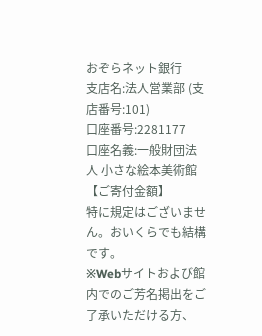おぞらネット銀行
支店名:法人営業部 (支店番号:101)
口座番号:2281177
口座名義:一般財団法人 小さな絵本美術館
【ご寄付金額】
特に規定はございません。おいくらでも結構です。
※Webサイトおよび館内でのご芳名掲出をご了承いただける方、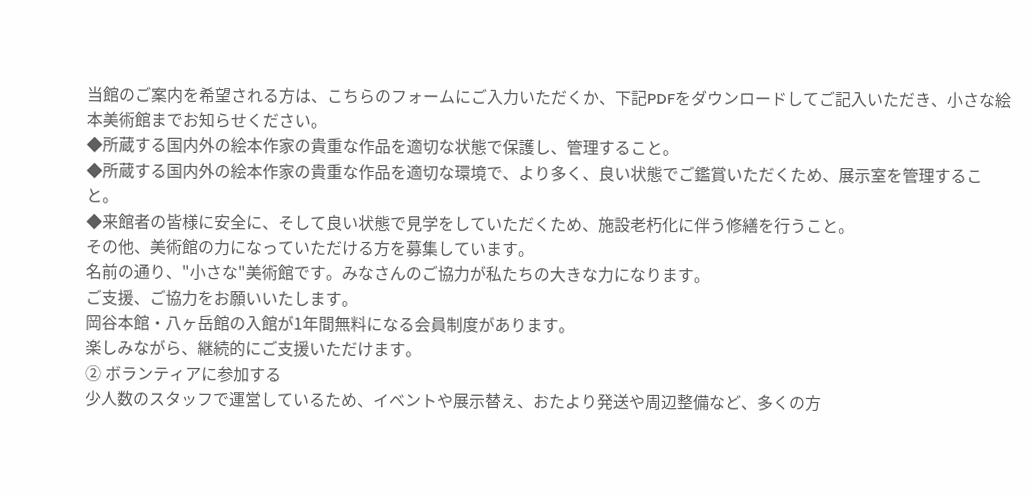当館のご案内を希望される方は、こちらのフォームにご入力いただくか、下記PDFをダウンロードしてご記入いただき、小さな絵本美術館までお知らせください。
◆所蔵する国内外の絵本作家の貴重な作品を適切な状態で保護し、管理すること。
◆所蔵する国内外の絵本作家の貴重な作品を適切な環境で、より多く、良い状態でご鑑賞いただくため、展示室を管理すること。
◆来館者の皆様に安全に、そして良い状態で見学をしていただくため、施設老朽化に伴う修繕を行うこと。
その他、美術館の力になっていただける方を募集しています。
名前の通り、"小さな"美術館です。みなさんのご協力が私たちの大きな力になります。
ご支援、ご協力をお願いいたします。
岡谷本館・八ヶ岳館の入館が1年間無料になる会員制度があります。
楽しみながら、継続的にご支援いただけます。
② ボランティアに参加する
少人数のスタッフで運営しているため、イベントや展示替え、おたより発送や周辺整備など、多くの方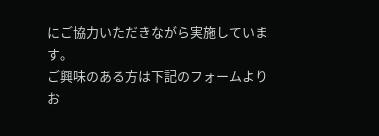にご協力いただきながら実施しています。
ご興味のある方は下記のフォームよりお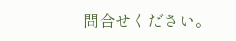問合せください。